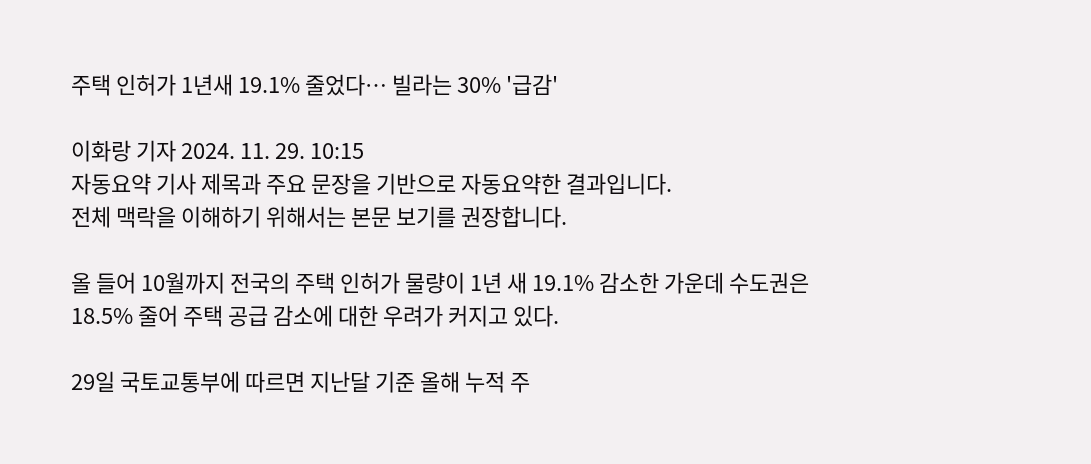주택 인허가 1년새 19.1% 줄었다… 빌라는 30% '급감'

이화랑 기자 2024. 11. 29. 10:15
자동요약 기사 제목과 주요 문장을 기반으로 자동요약한 결과입니다.
전체 맥락을 이해하기 위해서는 본문 보기를 권장합니다.

올 들어 10월까지 전국의 주택 인허가 물량이 1년 새 19.1% 감소한 가운데 수도권은 18.5% 줄어 주택 공급 감소에 대한 우려가 커지고 있다.

29일 국토교통부에 따르면 지난달 기준 올해 누적 주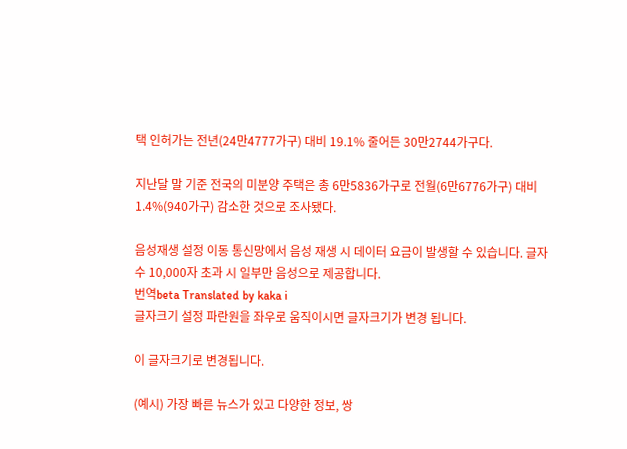택 인허가는 전년(24만4777가구) 대비 19.1% 줄어든 30만2744가구다.

지난달 말 기준 전국의 미분양 주택은 총 6만5836가구로 전월(6만6776가구) 대비 1.4%(940가구) 감소한 것으로 조사됐다.

음성재생 설정 이동 통신망에서 음성 재생 시 데이터 요금이 발생할 수 있습니다. 글자 수 10,000자 초과 시 일부만 음성으로 제공합니다.
번역beta Translated by kaka i
글자크기 설정 파란원을 좌우로 움직이시면 글자크기가 변경 됩니다.

이 글자크기로 변경됩니다.

(예시) 가장 빠른 뉴스가 있고 다양한 정보, 쌍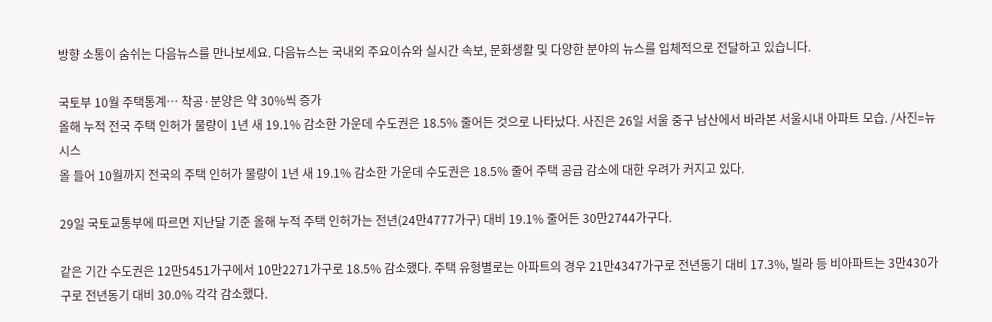방향 소통이 숨쉬는 다음뉴스를 만나보세요. 다음뉴스는 국내외 주요이슈와 실시간 속보, 문화생활 및 다양한 분야의 뉴스를 입체적으로 전달하고 있습니다.

국토부 10월 주택통계… 착공·분양은 약 30%씩 증가
올해 누적 전국 주택 인허가 물량이 1년 새 19.1% 감소한 가운데 수도권은 18.5% 줄어든 것으로 나타났다. 사진은 26일 서울 중구 남산에서 바라본 서울시내 아파트 모습. /사진=뉴시스
올 들어 10월까지 전국의 주택 인허가 물량이 1년 새 19.1% 감소한 가운데 수도권은 18.5% 줄어 주택 공급 감소에 대한 우려가 커지고 있다.

29일 국토교통부에 따르면 지난달 기준 올해 누적 주택 인허가는 전년(24만4777가구) 대비 19.1% 줄어든 30만2744가구다.

같은 기간 수도권은 12만5451가구에서 10만2271가구로 18.5% 감소했다. 주택 유형별로는 아파트의 경우 21만4347가구로 전년동기 대비 17.3%, 빌라 등 비아파트는 3만430가구로 전년동기 대비 30.0% 각각 감소했다.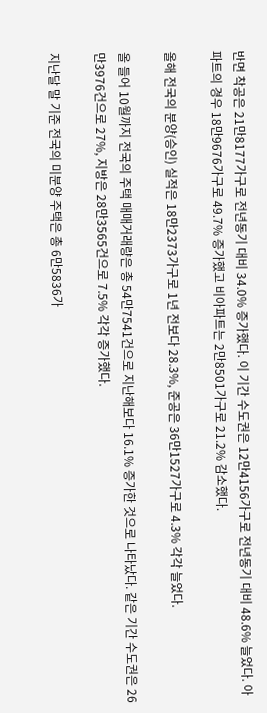반면 착공은 21만8177가구로 전년동기 대비 34.0% 증가했다. 이 기간 수도권은 12만4156가구로 전년동기 대비 48.6% 늘었다. 아파트의 경우 18만9676가구로 49.7% 증가했고 비아파트는 2만8501가구로 21.2% 감소했다.

올해 전국의 분양(승인) 실적은 18만2373가구로 1년 전보다 28.3%, 준공은 36만1527가구로 4.3% 각각 늘었다.

올 들어 10월까지 전국의 주택 매매거래량은 총 54만7541건으로 지난해보다 16.1% 증가한 것으로 나타났다. 같은 기간 수도권은 26만3976건으로 27%, 지방은 28만3565건으로 7.5% 각각 증가했다.

지난달 말 기준 전국의 미분양 주택은 총 6만5836가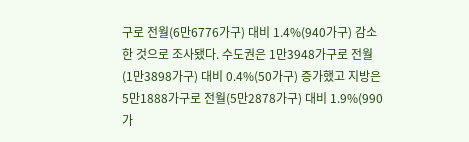구로 전월(6만6776가구) 대비 1.4%(940가구) 감소한 것으로 조사됐다. 수도권은 1만3948가구로 전월(1만3898가구) 대비 0.4%(50가구) 증가했고 지방은 5만1888가구로 전월(5만2878가구) 대비 1.9%(990가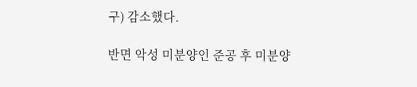구) 감소했다.

반면 악성 미분양인 준공 후 미분양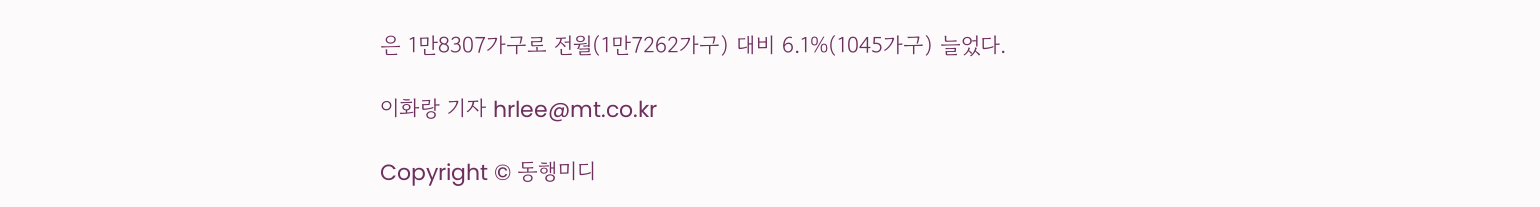은 1만8307가구로 전월(1만7262가구) 대비 6.1%(1045가구) 늘었다.

이화랑 기자 hrlee@mt.co.kr

Copyright © 동행미디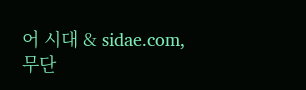어 시대 & sidae.com, 무단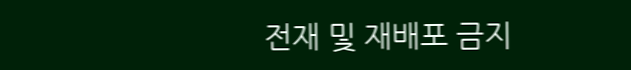전재 및 재배포 금지